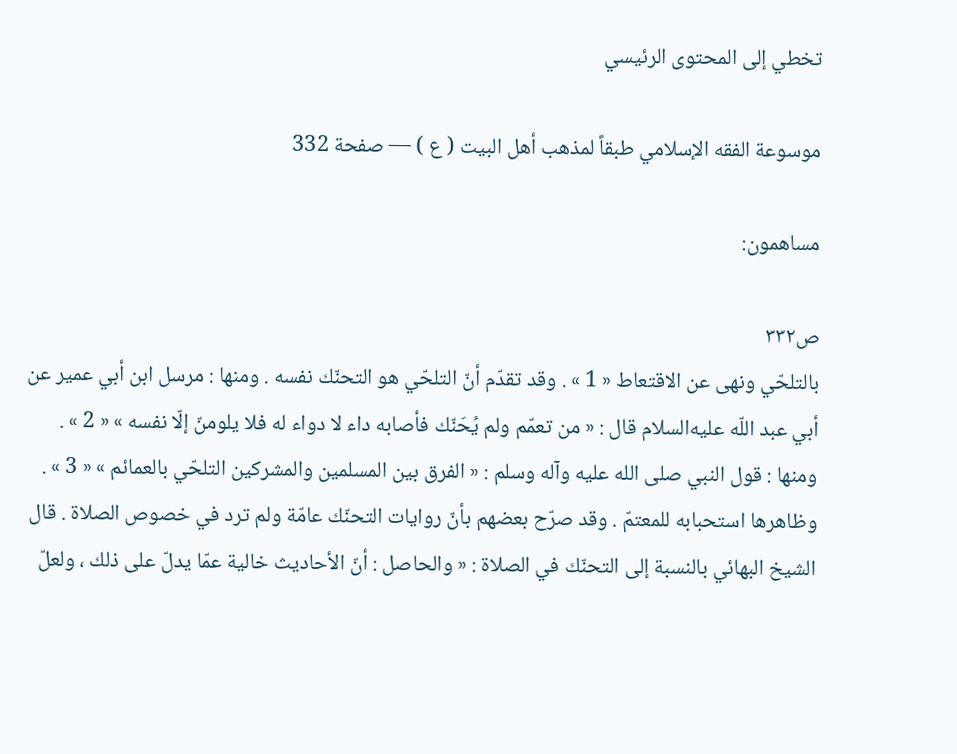تخطي إلى المحتوى الرئيسي

موسوعة الفقه الإسلامي طبقاً لمذهب أهل البيت ( ع ) — صفحة 332

مساهمون:

ص٣٣٢
بالتلحّي ونهى عن الاقتعاط « 1 » . وقد تقدّم أنّ التلحّي هو التحنّك نفسه . ومنها : مرسل ابن أبي عمير عن أبي عبد اللّه عليه‌السلام قال : « من تعمّم ولم يُحَنّك فأصابه داء لا دواء له فلا يلومنّ إلّا نفسه » « 2 » . ومنها : قول النبي صلى الله عليه وآله وسلم : « الفرق بين المسلمين والمشركين التلحّي بالعمائم » « 3 » . وظاهرها استحبابه للمعتمّ . وقد صرّح بعضهم بأنّ روايات التحنّك عامّة ولم ترد في خصوص الصلاة . قال الشيخ البهائي بالنسبة إلى التحنّك في الصلاة : « والحاصل : أنّ الأحاديث خالية عمّا يدلّ على ذلك ، ولعلّ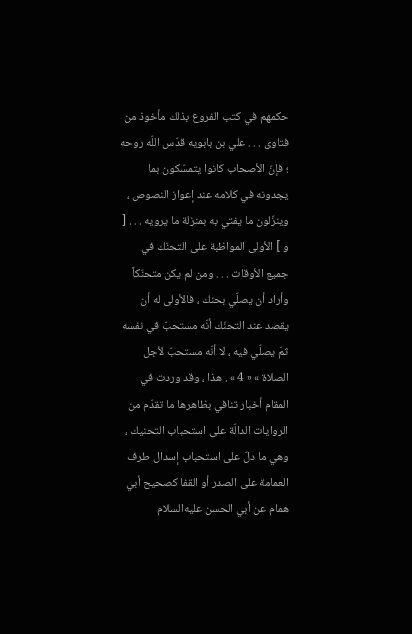حكمهم في كتب الفروع بذلك مأخوذ من فتاوى . . . علي بن بابويه قدّس اللّه روحه ؛ فإنّ الأصحاب كانوا يتمسّكون بما يجدونه في كلامه عند إعواز النصوص ، وينزّلون ما يفتي به بمنزلة ما يرويه . . . [ و ] الأولى المواظبة على التحنّك في جميع الأوقات . . . ومن لم يكن متحنّكاً وأراد أن يصلّي بحنك ، فالأولى له أن يقصد عند التحنّك أنّه مستحبّ في نفسه ثمّ يصلّي فيه ، لا أنّه مستحبّ لأجل الصلاة » « 4 » . هذا ، وقد وردت في المقام أخبار تنافي بظاهرها ما تقدّم من الروايات الدالّة على استحباب التحنيك ، وهي ما دلّ على استحباب إسدال طرف العمامة على الصدر أو القفا كصحيح أبي همام عن أبي الحسن عليه‌السلام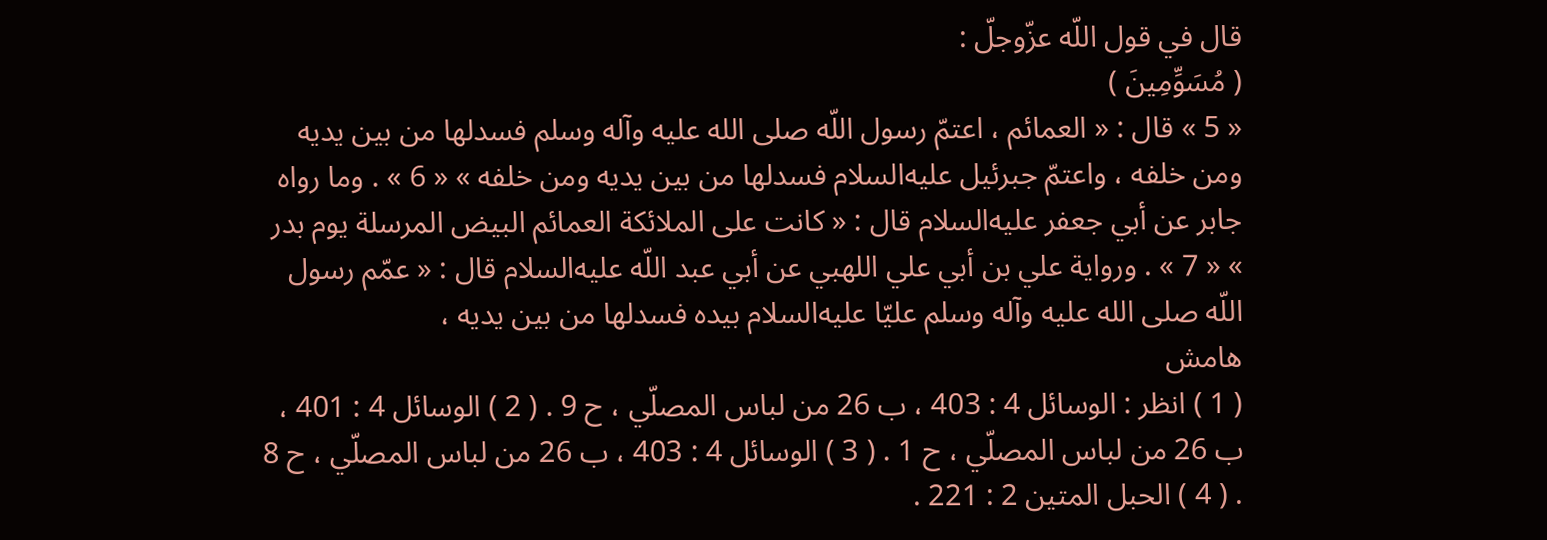قال في قول اللّه عزّوجلّ :
( مُسَوِّمِينَ )
« 5 » قال : « العمائم ، اعتمّ رسول اللّه صلى الله عليه وآله وسلم فسدلها من بين يديه ومن خلفه ، واعتمّ جبرئيل عليه‌السلام فسدلها من بين يديه ومن خلفه » « 6 » . وما رواه جابر عن أبي جعفر عليه‌السلام قال : « كانت على الملائكة العمائم البيض المرسلة يوم بدر » « 7 » . ورواية علي بن أبي علي اللهبي عن أبي عبد اللّه عليه‌السلام قال : « عمّم رسول اللّه صلى الله عليه وآله وسلم عليّا عليه‌السلام بيده فسدلها من بين يديه ،
هامش
( 1 ) انظر : الوسائل 4 : 403 ، ب 26 من لباس المصلّي ، ح 9 . ( 2 ) الوسائل 4 : 401 ، ب 26 من لباس المصلّي ، ح 1 . ( 3 ) الوسائل 4 : 403 ، ب 26 من لباس المصلّي ، ح 8 . ( 4 ) الحبل المتين 2 : 221 .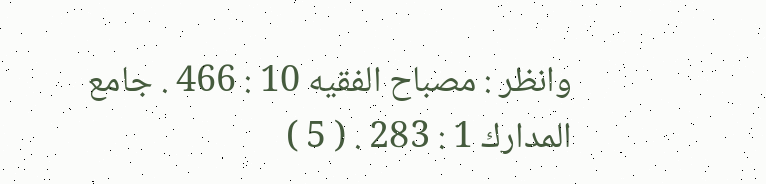وانظر : مصباح الفقيه 10 : 466 . جامع المدارك 1 : 283 . ( 5 )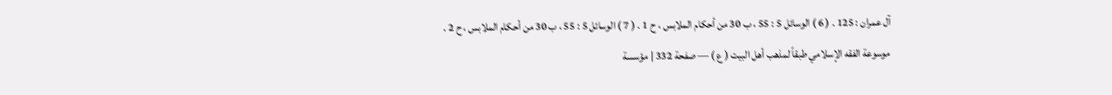آل عمران : 125 . ( 6 ) الوسائل 5 : 55 ، ب 30 من أحكام الملابس ، ح 1 . ( 7 ) الوسائل 5 : 55 ، ب 30 من أحكام الملابس ، ح 2 .
موسوعة الفقه الإسلامي طبقاً لمذهب أهل البيت ( ع ) — صفحة 332 | مؤسسة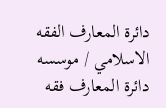دائرة المعارف الفقه الاسلامي / موسسه دائرة المعارف فقه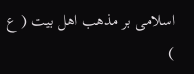اسلامى بر مذهب اهل بيت ( ع )